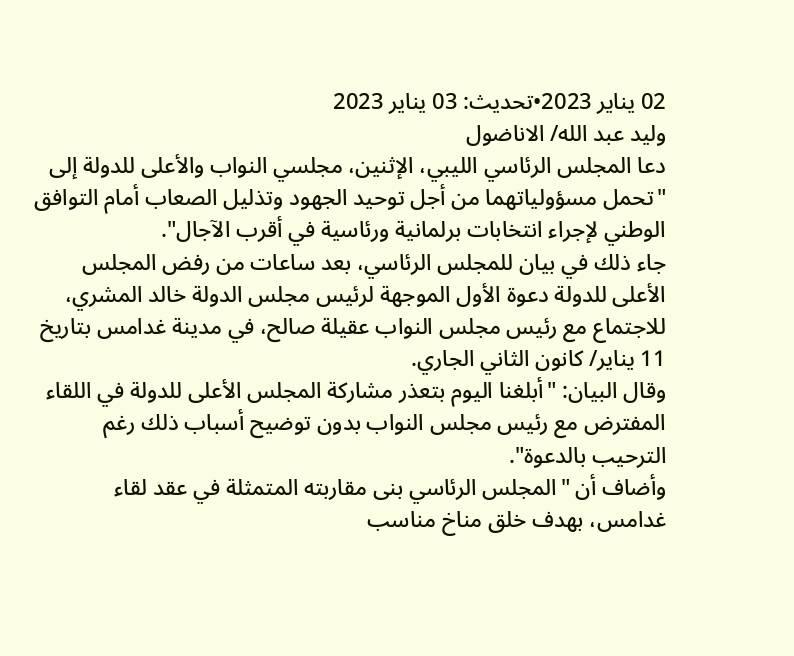02 يناير 2023•تحديث: 03 يناير 2023
وليد عبد الله/ الاناضول
دعا المجلس الرئاسي الليبي، الإثنين، مجلسي النواب والأعلى للدولة إلى "تحمل مسؤولياتهما من أجل توحيد الجهود وتذليل الصعاب أمام التوافق الوطني لإجراء انتخابات برلمانية ورئاسية في أقرب الآجال".
جاء ذلك في بيان للمجلس الرئاسي، بعد ساعات من رفض المجلس الأعلى للدولة دعوة الأول الموجهة لرئيس مجلس الدولة خالد المشري، للاجتماع مع رئيس مجلس النواب عقيلة صالح، في مدينة غدامس بتاريخ 11 يناير/ كانون الثاني الجاري.
وقال البيان: "أبلغنا اليوم بتعذر مشاركة المجلس الأعلى للدولة في اللقاء المفترض مع رئيس مجلس النواب بدون توضيح أسباب ذلك رغم الترحيب بالدعوة".
وأضاف أن "المجلس الرئاسي بنى مقاربته المتمثلة في عقد لقاء غدامس، بهدف خلق مناخ مناسب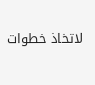لاتخاذ خطوات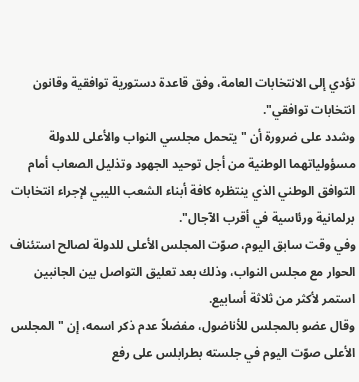تؤدي إلى الانتخابات العامة، وفق قاعدة دستورية توافقية وقانون انتخابات توافقي".
وشدد على ضرورة أن "يتحمل مجلسي النواب والأعلى للدولة مسؤولياتهما الوطنية من أجل توحيد الجهود وتذليل الصعاب أمام التوافق الوطني الذي ينتظره كافة أبناء الشعب الليبي لإجراء انتخابات برلمانية ورئاسية في أقرب الآجال".
وفي وقت سابق اليوم، صوّت المجلس الأعلى للدولة لصالح استئناف الحوار مع مجلس النواب، وذلك بعد تعليق التواصل بين الجانبين استمر لأكثر من ثلاثة أسابيع.
وقال عضو بالمجلس للأناضول، مفضلاً عدم ذكر اسمه، إن "المجلس الأعلى صوّت اليوم في جلسته بطرابلس على رفع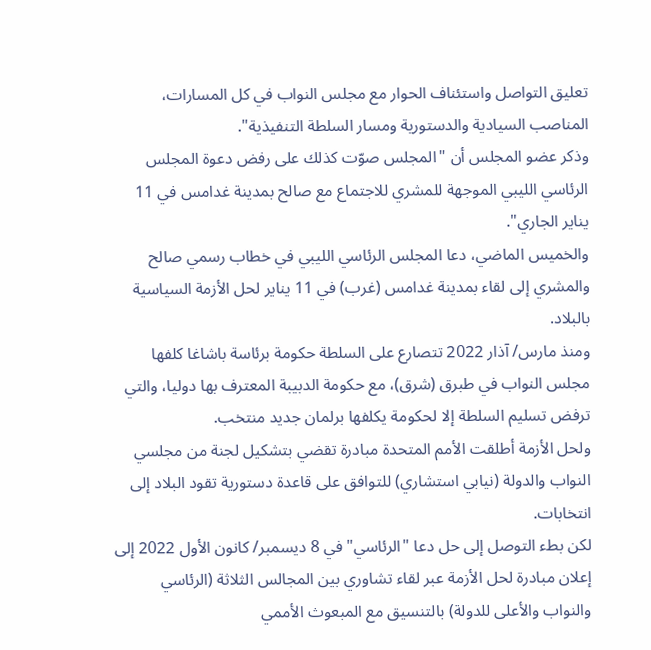تعليق التواصل واستئناف الحوار مع مجلس النواب في كل المسارات، المناصب السيادية والدستورية ومسار السلطة التنفيذية".
وذكر عضو المجلس أن "المجلس صوّت كذلك على رفض دعوة المجلس الرئاسي الليبي الموجهة للمشري للاجتماع مع صالح بمدينة غدامس في 11 يناير الجاري".
والخميس الماضي، دعا المجلس الرئاسي الليبي في خطاب رسمي صالح والمشري إلى لقاء بمدينة غدامس (غرب) في 11 يناير لحل الأزمة السياسية بالبلاد.
ومنذ مارس/ آذار 2022 تتصارع على السلطة حكومة برئاسة باشاغا كلفها مجلس النواب في طبرق (شرق)، مع حكومة الدبيبة المعترف بها دوليا، والتي ترفض تسليم السلطة إلا لحكومة يكلفها برلمان جديد منتخب.
ولحل الأزمة أطلقت الأمم المتحدة مبادرة تقضي بتشكيل لجنة من مجلسي النواب والدولة (نيابي استشاري) للتوافق على قاعدة دستورية تقود البلاد إلى انتخابات.
لكن بطء التوصل إلى حل دعا "الرئاسي" في 8 ديسمبر/ كانون الأول 2022 إلى إعلان مبادرة لحل الأزمة عبر لقاء تشاوري بين المجالس الثلاثة (الرئاسي والنواب والأعلى للدولة) بالتنسيق مع المبعوث الأممي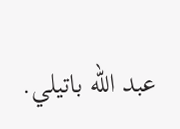عبد الله باتيلي.